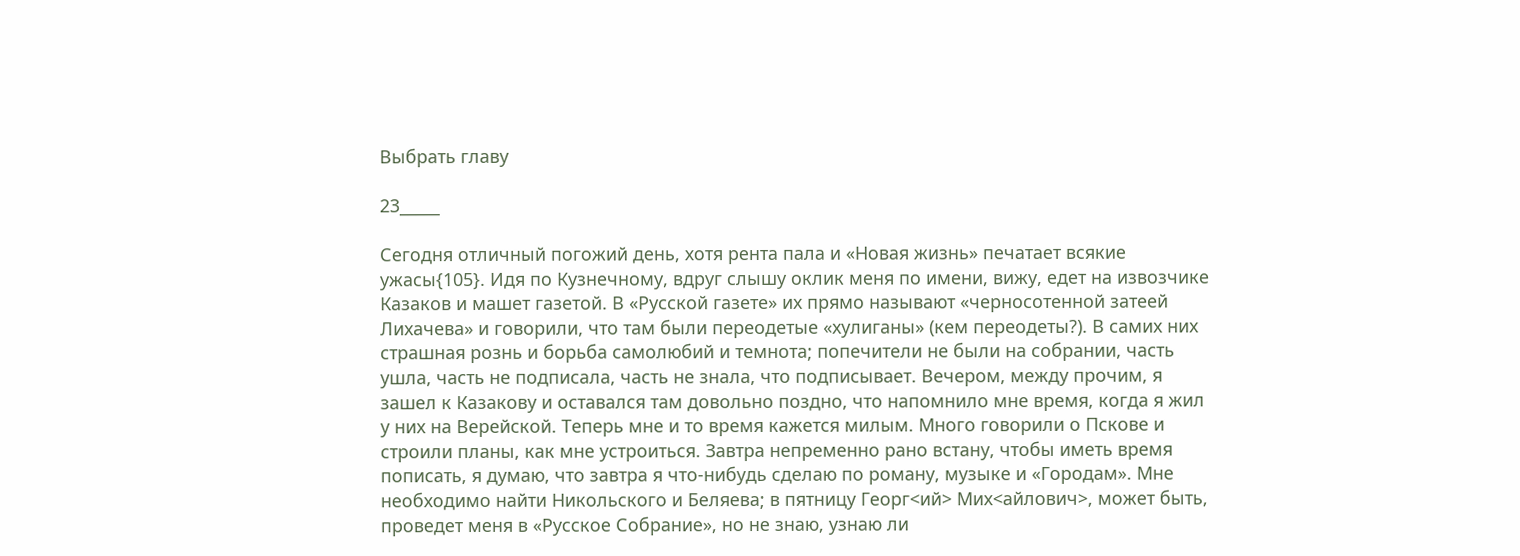Выбрать главу

23_____

Сегодня отличный погожий день, хотя рента пала и «Новая жизнь» печатает всякие ужасы{105}. Идя по Кузнечному, вдруг слышу оклик меня по имени, вижу, едет на извозчике Казаков и машет газетой. В «Русской газете» их прямо называют «черносотенной затеей Лихачева» и говорили, что там были переодетые «хулиганы» (кем переодеты?). В самих них страшная рознь и борьба самолюбий и темнота; попечители не были на собрании, часть ушла, часть не подписала, часть не знала, что подписывает. Вечером, между прочим, я зашел к Казакову и оставался там довольно поздно, что напомнило мне время, когда я жил у них на Верейской. Теперь мне и то время кажется милым. Много говорили о Пскове и строили планы, как мне устроиться. Завтра непременно рано встану, чтобы иметь время пописать, я думаю, что завтра я что-нибудь сделаю по роману, музыке и «Городам». Мне необходимо найти Никольского и Беляева; в пятницу Георг<ий> Мих<айлович>, может быть, проведет меня в «Русское Собрание», но не знаю, узнаю ли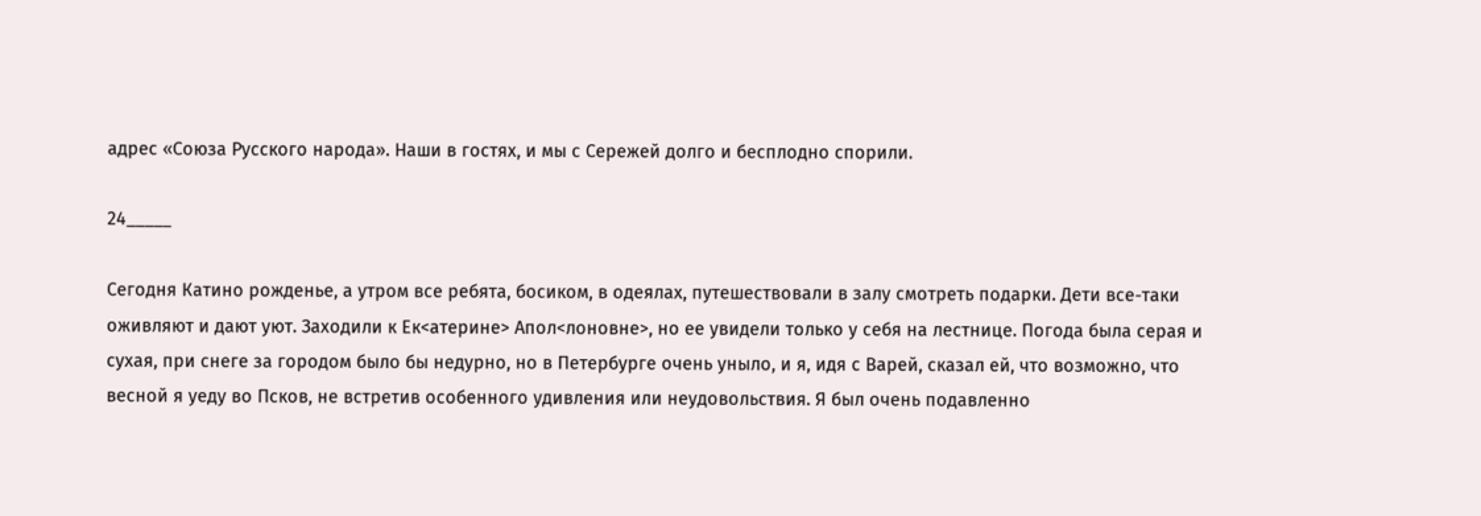адрес «Союза Русского народа». Наши в гостях, и мы с Сережей долго и бесплодно спорили.

24_____

Сегодня Катино рожденье, а утром все ребята, босиком, в одеялах, путешествовали в залу смотреть подарки. Дети все-таки оживляют и дают уют. Заходили к Ек<атерине> Апол<лоновне>, но ее увидели только у себя на лестнице. Погода была серая и сухая, при снеге за городом было бы недурно, но в Петербурге очень уныло, и я, идя с Варей, сказал ей, что возможно, что весной я уеду во Псков, не встретив особенного удивления или неудовольствия. Я был очень подавленно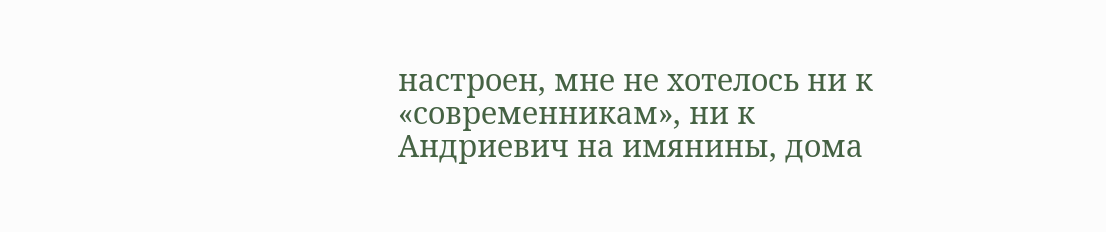настроен, мне не хотелось ни к «современникам», ни к Андриевич на имянины, дома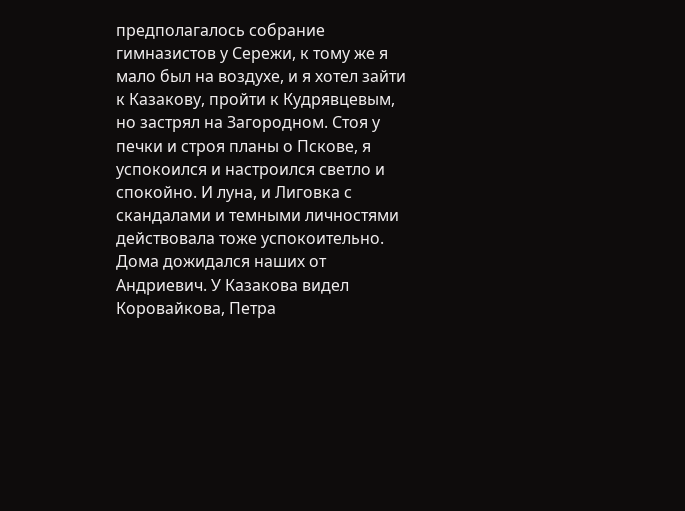предполагалось собрание гимназистов у Сережи, к тому же я мало был на воздухе, и я хотел зайти к Казакову, пройти к Кудрявцевым, но застрял на Загородном. Стоя у печки и строя планы о Пскове, я успокоился и настроился светло и спокойно. И луна, и Лиговка с скандалами и темными личностями действовала тоже успокоительно. Дома дожидался наших от Андриевич. У Казакова видел Коровайкова, Петра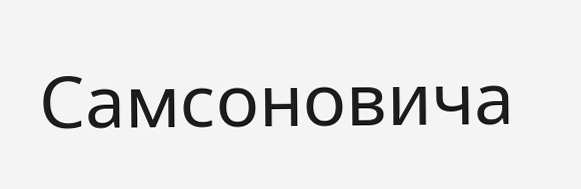Самсоновича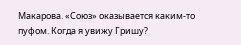Макарова. «Союз» оказывается каким-то пуфом. Когда я увижу Гришу?